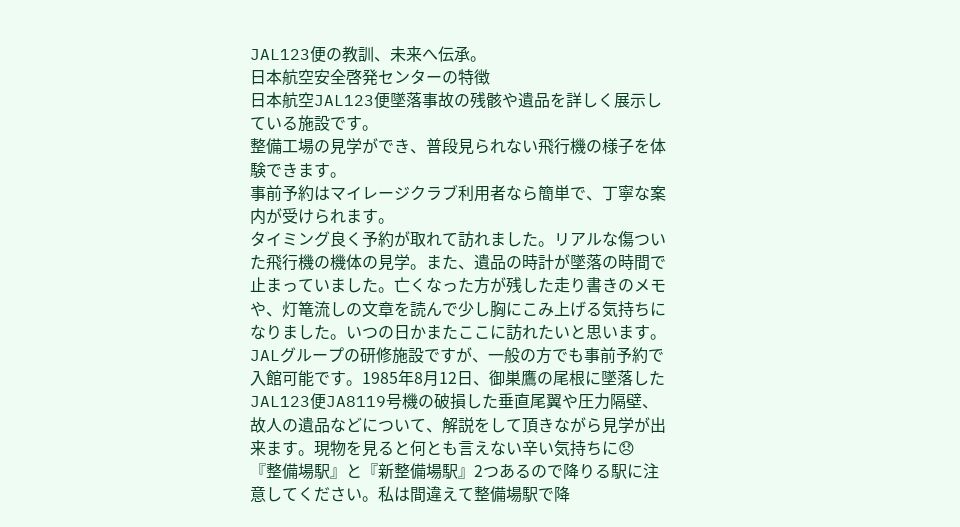JAL123便の教訓、未来へ伝承。
日本航空安全啓発センターの特徴
日本航空JAL123便墜落事故の残骸や遺品を詳しく展示している施設です。
整備工場の見学ができ、普段見られない飛行機の様子を体験できます。
事前予約はマイレージクラブ利用者なら簡単で、丁寧な案内が受けられます。
タイミング良く予約が取れて訪れました。リアルな傷ついた飛行機の機体の見学。また、遺品の時計が墜落の時間で止まっていました。亡くなった方が残した走り書きのメモや、灯篭流しの文章を読んで少し胸にこみ上げる気持ちになりました。いつの日かまたここに訪れたいと思います。
JALグループの研修施設ですが、一般の方でも事前予約で入館可能です。1985年8月12日、御巣鷹の尾根に墜落したJAL123便JA8119号機の破損した垂直尾翼や圧力隔壁、故人の遺品などについて、解説をして頂きながら見学が出来ます。現物を見ると何とも言えない辛い気持ちに😞
『整備場駅』と『新整備場駅』2つあるので降りる駅に注意してください。私は間違えて整備場駅で降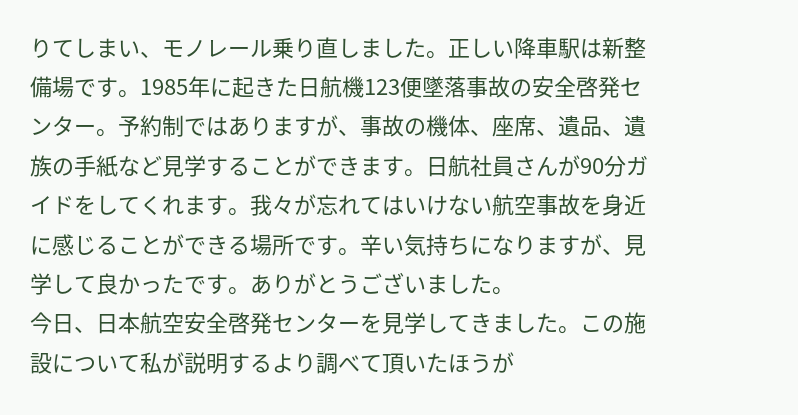りてしまい、モノレール乗り直しました。正しい降車駅は新整備場です。1985年に起きた日航機123便墜落事故の安全啓発センター。予約制ではありますが、事故の機体、座席、遺品、遺族の手紙など見学することができます。日航社員さんが90分ガイドをしてくれます。我々が忘れてはいけない航空事故を身近に感じることができる場所です。辛い気持ちになりますが、見学して良かったです。ありがとうございました。
今日、日本航空安全啓発センターを見学してきました。この施設について私が説明するより調べて頂いたほうが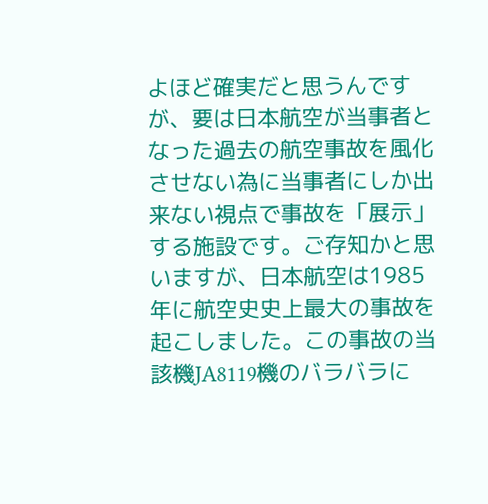よほど確実だと思うんですが、要は日本航空が当事者となった過去の航空事故を風化させない為に当事者にしか出来ない視点で事故を「展示」する施設です。ご存知かと思いますが、日本航空は1985年に航空史史上最大の事故を起こしました。この事故の当該機JA8119機のバラバラに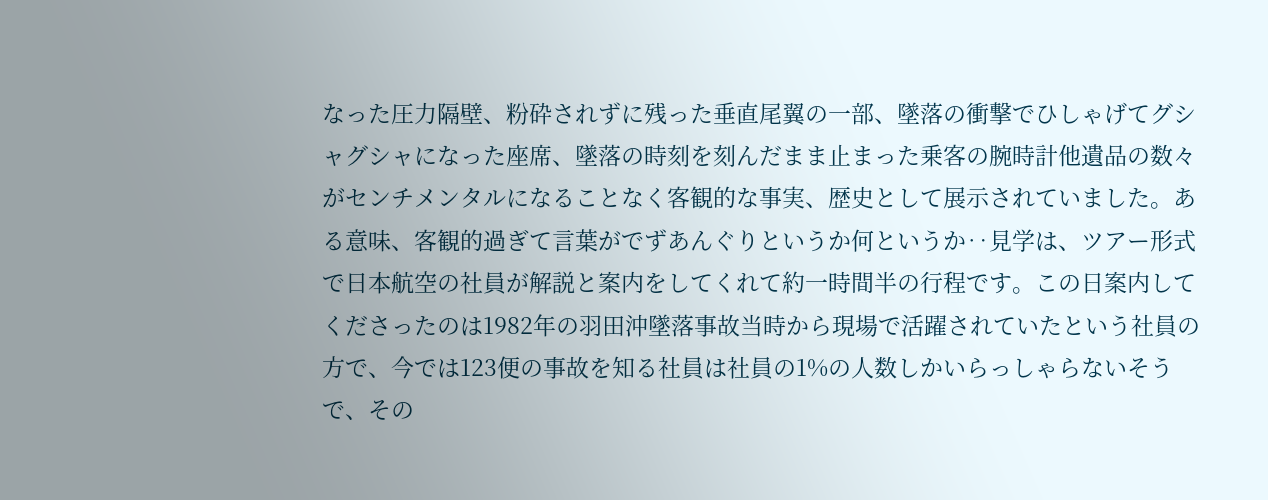なった圧力隔壁、粉砕されずに残った垂直尾翼の一部、墜落の衝撃でひしゃげてグシャグシャになった座席、墜落の時刻を刻んだまま止まった乗客の腕時計他遺品の数々がセンチメンタルになることなく客観的な事実、歴史として展示されていました。ある意味、客観的過ぎて言葉がでずあんぐりというか何というか‥見学は、ツアー形式で日本航空の社員が解説と案内をしてくれて約一時間半の行程です。この日案内してくださったのは1982年の羽田沖墜落事故当時から現場で活躍されていたという社員の方で、今では123便の事故を知る社員は社員の1%の人数しかいらっしゃらないそうで、その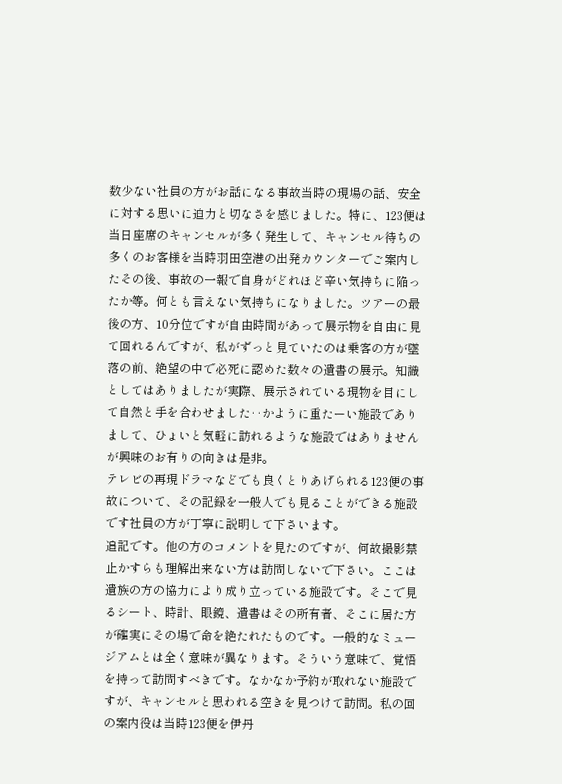数少ない社員の方がお話になる事故当時の現場の話、安全に対する思いに迫力と切なさを感じました。特に、123便は当日座席のキャンセルが多く発生して、キャンセル待ちの多くのお客様を当時羽田空港の出発カウンターでご案内したその後、事故の一報で自身がどれほど辛い気持ちに陥ったか等。何とも言えない気持ちになりました。ツアーの最後の方、10分位ですが自由時間があって展示物を自由に見て回れるんですが、私がずっと見ていたのは乗客の方が墜落の前、絶望の中で必死に認めた数々の遺書の展示。知識としてはありましたが実際、展示されている現物を目にして自然と手を合わせました‥かように重たーい施設でありまして、ひょいと気軽に訪れるような施設ではありませんが興味のお有りの向きは是非。
テレビの再現ドラマなどでも良くとりあげられる123便の事故について、その記録を一般人でも見ることができる施設です社員の方が丁寧に説明して下さいます。
追記です。他の方のコメントを見たのですが、何故撮影禁止かすらも理解出来ない方は訪問しないで下さい。ここは遺族の方の協力により成り立っている施設です。そこで見るシート、時計、眼鏡、遺書はその所有者、そこに居た方が確実にその場で命を絶たれたものです。一般的なミュージアムとは全く意味が異なります。そういう意味で、覚悟を持って訪問すべきです。なかなか予約が取れない施設ですが、キャンセルと思われる空きを見つけて訪問。私の回の案内役は当時123便を伊丹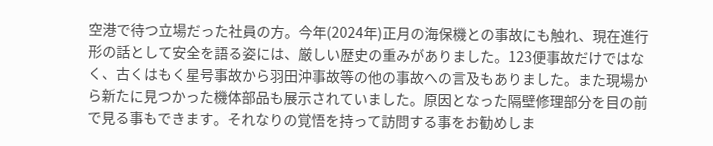空港で待つ立場だった社員の方。今年(2024年)正月の海保機との事故にも触れ、現在進行形の話として安全を語る姿には、厳しい歴史の重みがありました。123便事故だけではなく、古くはもく星号事故から羽田沖事故等の他の事故への言及もありました。また現場から新たに見つかった機体部品も展示されていました。原因となった隔壁修理部分を目の前で見る事もできます。それなりの覚悟を持って訪問する事をお勧めしま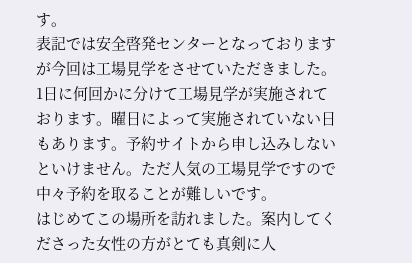す。
表記では安全啓発センターとなっておりますが今回は工場見学をさせていただきました。1日に何回かに分けて工場見学が実施されております。曜日によって実施されていない日もあります。予約サイトから申し込みしないといけません。ただ人気の工場見学ですので中々予約を取ることが難しいです。
はじめてこの場所を訪れました。案内してくださった女性の方がとても真剣に人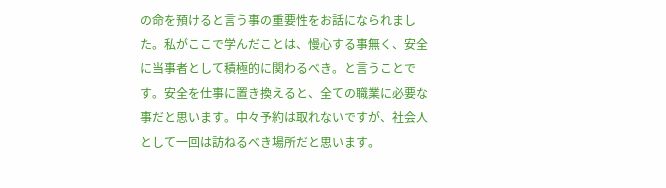の命を預けると言う事の重要性をお話になられました。私がここで学んだことは、慢心する事無く、安全に当事者として積極的に関わるべき。と言うことです。安全を仕事に置き換えると、全ての職業に必要な事だと思います。中々予約は取れないですが、社会人として一回は訪ねるべき場所だと思います。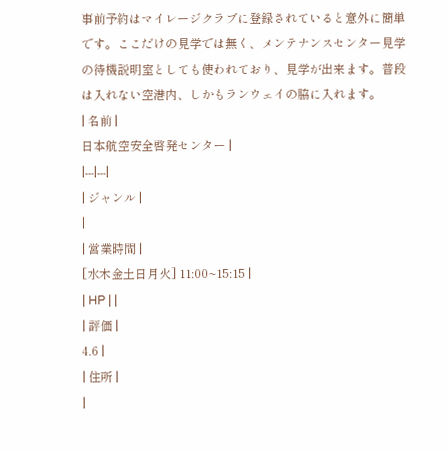事前予約はマイレージクラブに登録されていると意外に簡単です。ここだけの見学では無く、メンテナンスセンター見学の待機説明室としても使われており、見学が出来ます。普段は入れない空港内、しかもランウェイの脇に入れます。
| 名前 |
日本航空安全啓発センター |
|---|---|
| ジャンル |
|
| 営業時間 |
[水木金土日月火] 11:00~15:15 |
| HP | |
| 評価 |
4.6 |
| 住所 |
|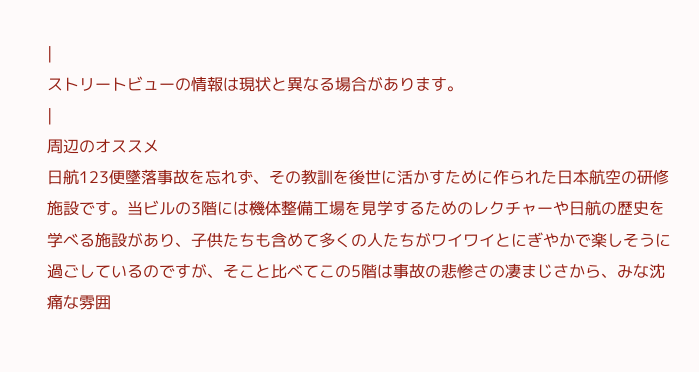|
ストリートビューの情報は現状と異なる場合があります。
|
周辺のオススメ
日航123便墜落事故を忘れず、その教訓を後世に活かすために作られた日本航空の研修施設です。当ビルの3階には機体整備工場を見学するためのレクチャーや日航の歴史を学べる施設があり、子供たちも含めて多くの人たちがワイワイとにぎやかで楽しそうに過ごしているのですが、そこと比べてこの5階は事故の悲惨さの凄まじさから、みな沈痛な雰囲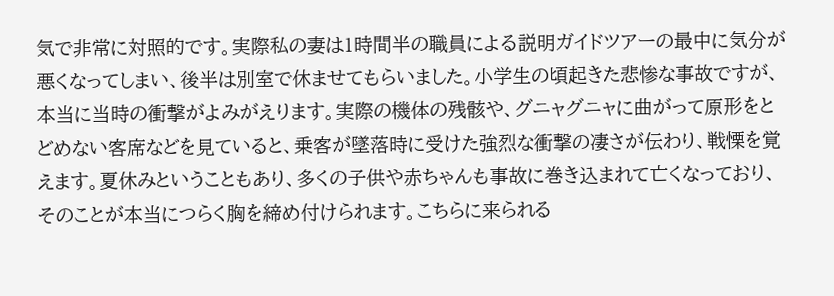気で非常に対照的です。実際私の妻は1時間半の職員による説明ガイドツアーの最中に気分が悪くなってしまい、後半は別室で休ませてもらいました。小学生の頃起きた悲惨な事故ですが、本当に当時の衝撃がよみがえります。実際の機体の残骸や、グニャグニャに曲がって原形をとどめない客席などを見ていると、乗客が墜落時に受けた強烈な衝撃の凄さが伝わり、戦慄を覚えます。夏休みということもあり、多くの子供や赤ちゃんも事故に巻き込まれて亡くなっており、そのことが本当につらく胸を締め付けられます。こちらに来られる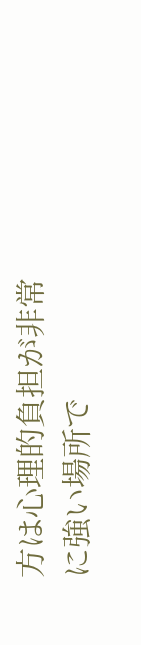方は心理的負担が非常に強い場所で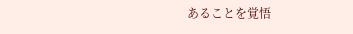あることを覚悟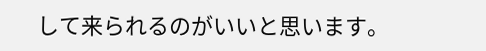して来られるのがいいと思います。